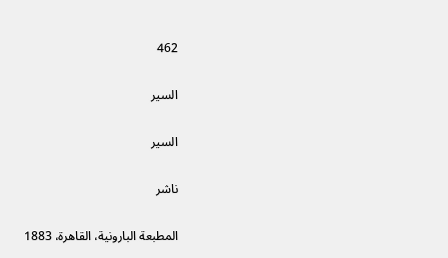462

السیر

السير

ناشر

المطبعة البارونية، القاهرة، 1883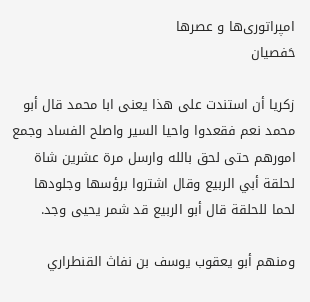امپراتوری‌ها و عصرها
حَفصیان

زكريا أن استندت على هذا يعنى ابا محمد قال أبو محمد نعم فقعدوا واحيا السير واصلح الفساد وجمع امورهم حتى لحق بالله وارسل مرة عشرين شاة لحلقة أبي الربيع وقال اشتروا برؤسها وجلودها لحما للحلقة قال أبو الربيع قد شمر يحيى وجد.

ومنهم أبو يعقوب يوسف بن نفاث القنطراري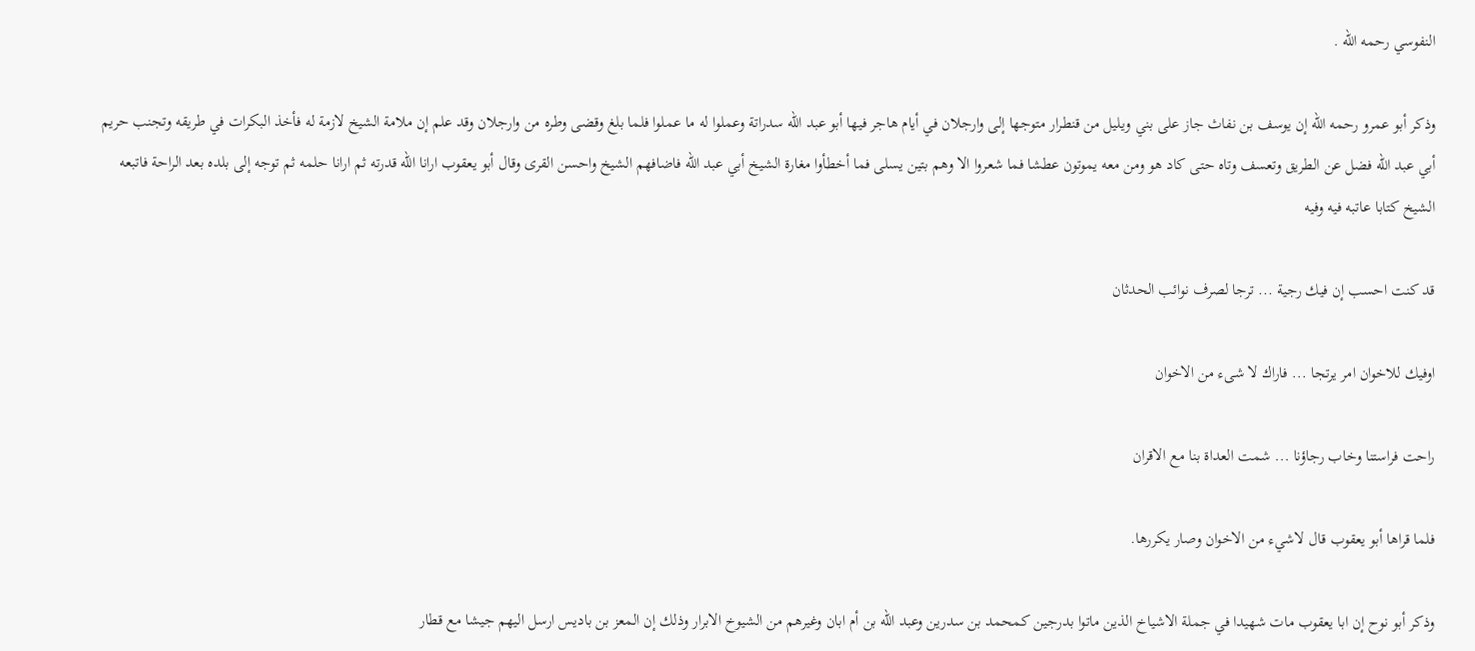النفوسي رحمه الله .

وذكر أبو عمرو رحمه الله إن يوسف بن نفاث جاز على بني ويليل من قنطرار متوجها إلى وارجلان في أيام هاجر فيها أبو عبد الله سدراتة وعملوا له ما عملوا فلما بلغ وقضى وطره من وارجلان وقد علم إن ملامة الشيخ لازمة له فأخذ البكرات في طريقه وتجنب حريم أبي عبد الله فضل عن الطريق وتعسف وتاه حتى كاد هو ومن معه يموتون عطشا فما شعروا الا وهم بتين يسلى فما أخطأوا مغارة الشيخ أبي عبد الله فاضافهم الشيخ واحسن القرى وقال أبو يعقوب ارانا الله قدرته ثم ارانا حلمه ثم توجه إلى بلده بعد الراحة فاتبعه الشيخ كتابا عاتبه فيه وفيه

قد كنت احسب إن فيك رجية ... ترجا لصرف نوائب الحدثان

اوفيك للاخوان امر يرتجا ... فاراك لا شىء من الاخوان

راحت فراستنا وخاب رجاؤنا ... شمت العداة بنا مع الاقران

فلما قراها أبو يعقوب قال لاشيء من الاخوان وصار يكررها.

وذكر أبو نوح إن ابا يعقوب مات شهيدا في جملة الاشياخ الذين ماتوا بدرجين كمحمد بن سدرين وعبد الله بن أم ابان وغيرهم من الشيوخ الابرار وذلك إن المعز بن باديس ارسل اليهم جيشا مع قطار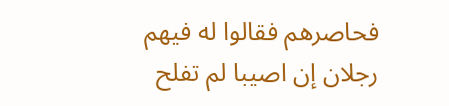فحاصرهم فقالوا له فيهم رجلان إن اصيبا لم تفلح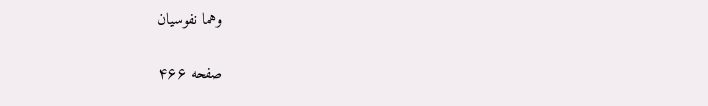وهما نفوسيان

صفحه ۴۶۶